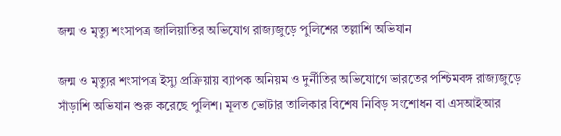জন্ম ও মৃত্যু শংসাপত্র জালিয়াতির অভিযোগ রাজ্যজুড়ে পুলিশের তল্লাশি অভিযান

জন্ম ও মৃত্যুর শংসাপত্র ইস্যু প্রক্রিয়ায় ব্যাপক অনিয়ম ও দুর্নীতির অভিযোগে ভারতের পশ্চিমবঙ্গ রাজ্যজুড়ে সাঁড়াশি অভিযান শুরু করেছে পুলিশ। মূলত ভোটার তালিকার বিশেষ নিবিড় সংশোধন বা এসআইআর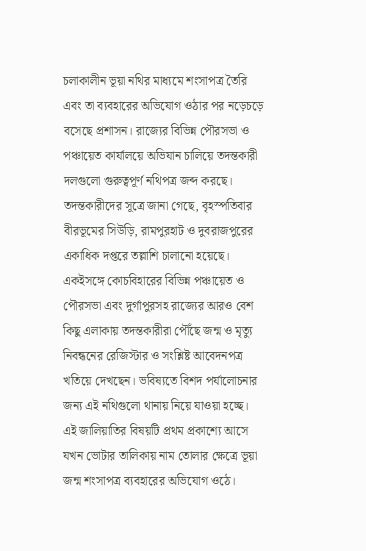চলাকালীন ভূয়া নথির মাধ্যমে শংসাপত্র তৈরি এবং তা ব্যবহারের অভিযোগ ওঠার পর নড়েচড়ে বসেছে প্রশাসন। রাজ্যের বিভিন্ন পৌরসভা ও পঞ্চায়েত কার্যালয়ে অভিযান চালিয়ে তদন্তকারী দলগুলো গুরুত্বপূর্ণ নথিপত্র জব্দ করছে।
তদন্তকারীদের সূত্রে জানা গেছে, বৃহস্পতিবার বীরভূমের সিউড়ি, রামপুরহাট ও দুবরাজপুরের একাধিক দপ্তরে তল্লাশি চালানো হয়েছে। একইসঙ্গে কোচবিহারের বিভিন্ন পঞ্চায়েত ও পৌরসভা এবং দুর্গাপুরসহ রাজ্যের আরও বেশ কিছু এলাকায় তদন্তকারীরা পৌঁছে জন্ম ও মৃত্যু নিবন্ধনের রেজিস্টার ও সংশ্লিষ্ট আবেদনপত্র খতিয়ে দেখছেন। ভবিষ্যতে বিশদ পর্যালোচনার জন্য এই নথিগুলো থানায় নিয়ে যাওয়া হচ্ছে।
এই জালিয়াতির বিষয়টি প্রথম প্রকাশ্যে আসে যখন ভোটার তালিকায় নাম তোলার ক্ষেত্রে ভূয়া জন্ম শংসাপত্র ব্যবহারের অভিযোগ ওঠে।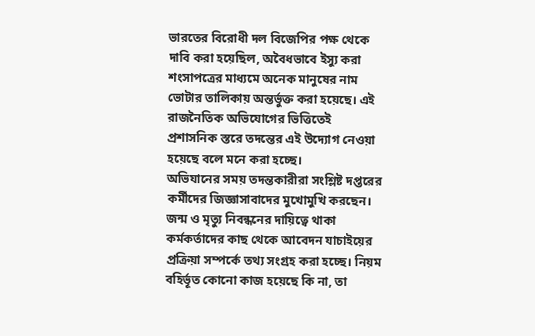ভারতের বিরোধী দল বিজেপির পক্ষ থেকে দাবি করা হয়েছিল, অবৈধভাবে ইস্যু করা শংসাপত্রের মাধ্যমে অনেক মানুষের নাম ভোটার তালিকায় অন্তর্ভুক্ত করা হয়েছে। এই রাজনৈতিক অভিযোগের ভিত্তিতেই প্রশাসনিক স্তরে তদন্তের এই উদ্যোগ নেওয়া হয়েছে বলে মনে করা হচ্ছে।
অভিযানের সময় তদন্তকারীরা সংশ্লিষ্ট দপ্তরের কর্মীদের জিজ্ঞাসাবাদের মুখোমুখি করছেন। জন্ম ও মৃত্যু নিবন্ধনের দায়িত্বে থাকা কর্মকর্তাদের কাছ থেকে আবেদন যাচাইয়ের প্রক্রিয়া সম্পর্কে তথ্য সংগ্রহ করা হচ্ছে। নিয়ম বহির্ভূত কোনো কাজ হয়েছে কি না, তা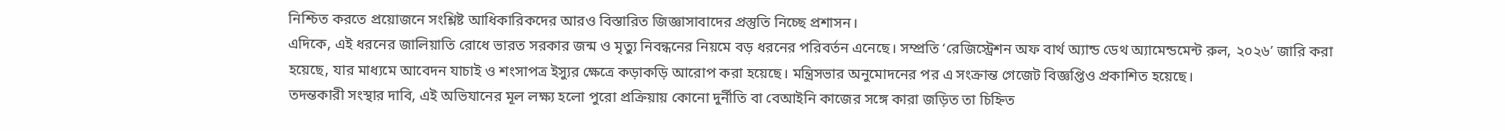নিশ্চিত করতে প্রয়োজনে সংশ্লিষ্ট আধিকারিকদের আরও বিস্তারিত জিজ্ঞাসাবাদের প্রস্তুতি নিচ্ছে প্রশাসন।
এদিকে, এই ধরনের জালিয়াতি রোধে ভারত সরকার জন্ম ও মৃত্যু নিবন্ধনের নিয়মে বড় ধরনের পরিবর্তন এনেছে। সম্প্রতি ‘রেজিস্ট্রেশন অফ বার্থ অ্যান্ড ডেথ অ্যামেন্ডমেন্ট রুল, ২০২৬’ জারি করা হয়েছে, যার মাধ্যমে আবেদন যাচাই ও শংসাপত্র ইস্যুর ক্ষেত্রে কড়াকড়ি আরোপ করা হয়েছে। মন্ত্রিসভার অনুমোদনের পর এ সংক্রান্ত গেজেট বিজ্ঞপ্তিও প্রকাশিত হয়েছে।
তদন্তকারী সংস্থার দাবি, এই অভিযানের মূল লক্ষ্য হলো পুরো প্রক্রিয়ায় কোনো দুর্নীতি বা বেআইনি কাজের সঙ্গে কারা জড়িত তা চিহ্নিত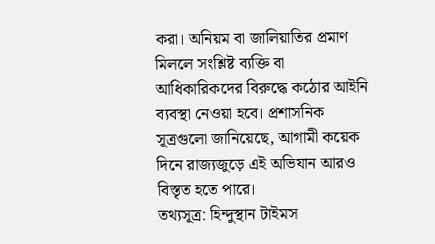করা। অনিয়ম বা জালিয়াতির প্রমাণ মিললে সংশ্লিষ্ট ব্যক্তি বা আধিকারিকদের বিরুদ্ধে কঠোর আইনি ব্যবস্থা নেওয়া হবে। প্রশাসনিক সূত্রগুলো জানিয়েছে, আগামী কয়েক দিনে রাজ্যজুড়ে এই অভিযান আরও বিস্তৃত হতে পারে।
তথ্যসূত্র: হিন্দুস্থান টাইমস